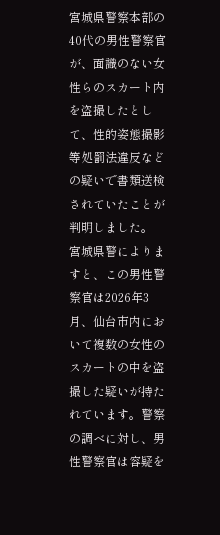宮城県警察本部の40代の男性警察官が、面識のない女性らのスカート内を盗撮したとして、性的姿態撮影等処罰法違反などの疑いで書類送検されていたことが判明しました。
宮城県警によりますと、この男性警察官は2026年3月、仙台市内において複数の女性のスカートの中を盗撮した疑いが持たれています。警察の調べに対し、男性警察官は容疑を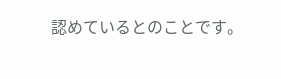認めているとのことです。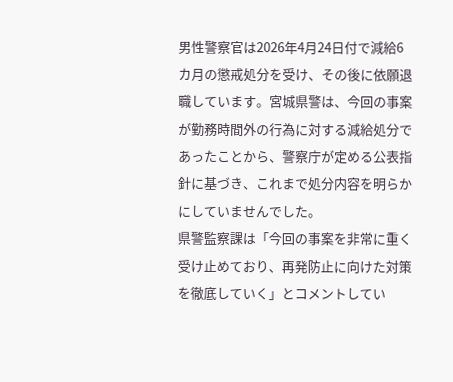男性警察官は2026年4月24日付で減給6カ月の懲戒処分を受け、その後に依願退職しています。宮城県警は、今回の事案が勤務時間外の行為に対する減給処分であったことから、警察庁が定める公表指針に基づき、これまで処分内容を明らかにしていませんでした。
県警監察課は「今回の事案を非常に重く受け止めており、再発防止に向けた対策を徹底していく」とコメントしてい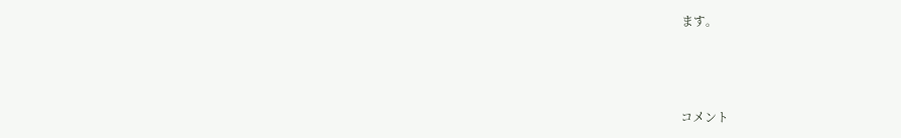ます。



コメント